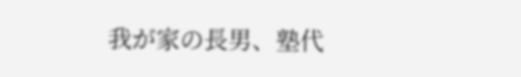我が家の長男、塾代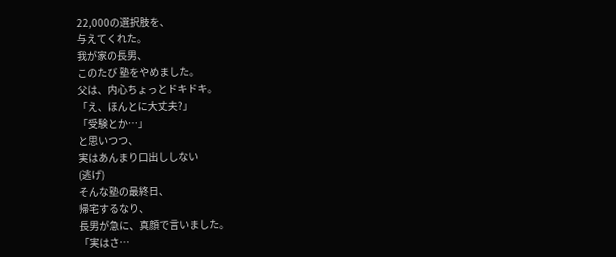22,000の選択肢を、
与えてくれた。
我が家の長男、
このたび 塾をやめました。
父は、内心ちょっとドキドキ。
「え、ほんとに大丈夫?」
「受験とか…」
と思いつつ、
実はあんまり口出ししない
(逃げ)
そんな塾の最終日、
帰宅するなり、
長男が急に、真顔で言いました。
「実はさ…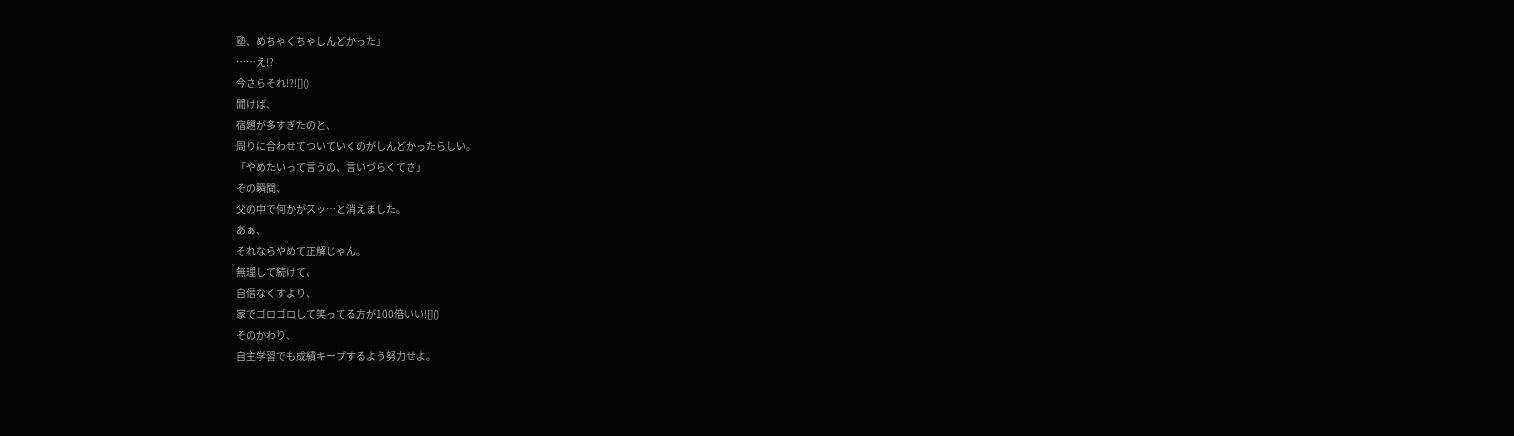塾、めちゃくちゃしんどかった」
……え!?
今さらそれ!?![]()
聞けば、
宿題が多すぎたのと、
周りに合わせてついていくのがしんどかったらしい。
「やめたいって言うの、言いづらくてさ」
その瞬間、
父の中で何かがスッ…と消えました。
あぁ、
それならやめて正解じゃん。
無理して続けて、
自信なくすより、
家でゴロゴロして笑ってる方が100倍いい![]()
そのかわり、
自主学習でも成績キープするよう努力せよ。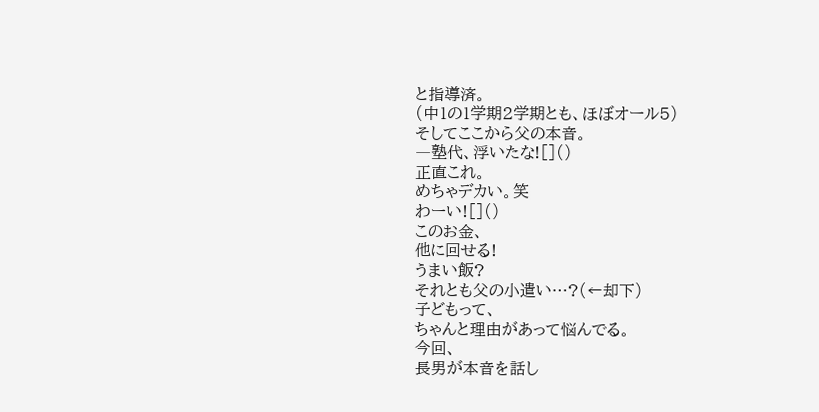と指導済。
(中1の1学期2学期とも、ほぼオール5)
そしてここから父の本音。
―塾代、浮いたな![]()
正直これ。
めちゃデカい。笑
わーい![]()
このお金、
他に回せる!
うまい飯?
それとも父の小遣い…?(←却下)
子どもって、
ちゃんと理由があって悩んでる。
今回、
長男が本音を話し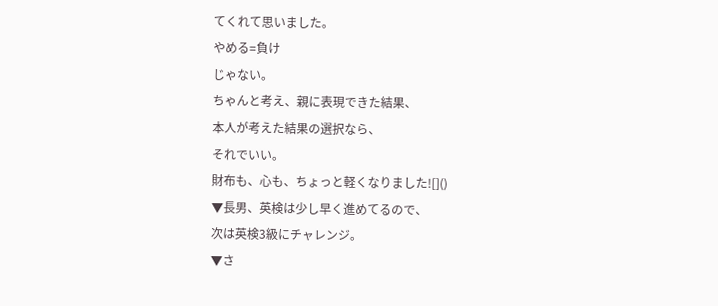てくれて思いました。
やめる=負け
じゃない。
ちゃんと考え、親に表現できた結果、
本人が考えた結果の選択なら、
それでいい。
財布も、心も、ちょっと軽くなりました![]()
▼長男、英検は少し早く進めてるので、
次は英検3級にチャレンジ。
▼さ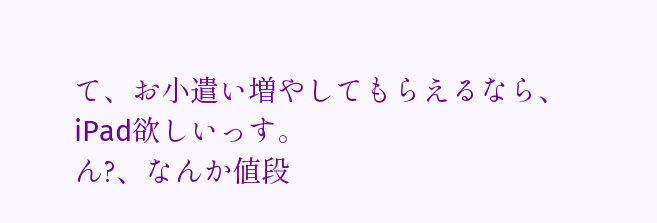て、お小遣い増やしてもらえるなら、
iPad欲しいっす。
ん?、なんか値段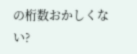の桁数おかしくない?